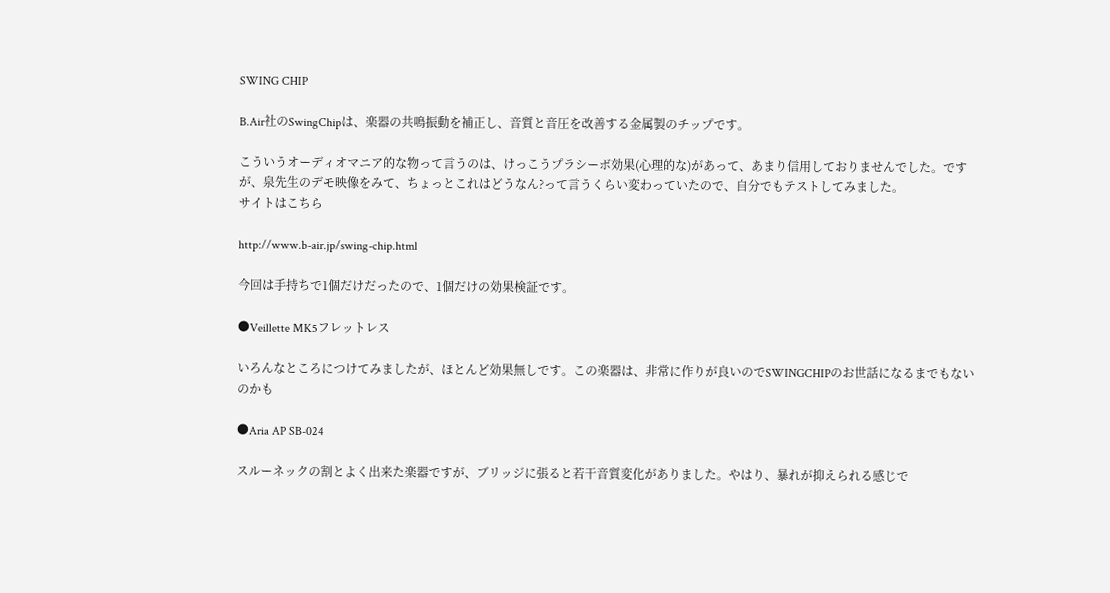SWING CHIP

B.Air社のSwingChipは、楽器の共鳴振動を補正し、音質と音圧を改善する金属製のチップです。

こういうオーディオマニア的な物って言うのは、けっこうプラシーボ効果(心理的な)があって、あまり信用しておりませんでした。ですが、泉先生のデモ映像をみて、ちょっとこれはどうなん?って言うくらい変わっていたので、自分でもテストしてみました。
サイトはこちら

http://www.b-air.jp/swing-chip.html

今回は手持ちで1個だけだったので、1個だけの効果検証です。

●Veillette MK5フレットレス

いろんなところにつけてみましたが、ほとんど効果無しです。この楽器は、非常に作りが良いのでSWINGCHIPのお世話になるまでもないのかも

●Aria AP SB-024

スルーネックの割とよく出来た楽器ですが、ブリッジに張ると若干音質変化がありました。やはり、暴れが抑えられる感じで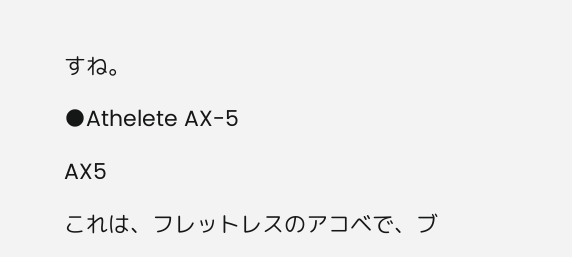すね。

●Athelete AX-5

AX5

これは、フレットレスのアコベで、ブ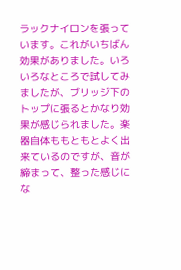ラックナイロンを張っています。これがいちばん効果がありました。いろいろなところで試してみましたが、ブリッジ下のトップに張るとかなり効果が感じられました。楽器自体ももともとよく出来ているのですが、音が締まって、整った感じにな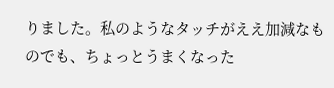りました。私のようなタッチがええ加減なものでも、ちょっとうまくなった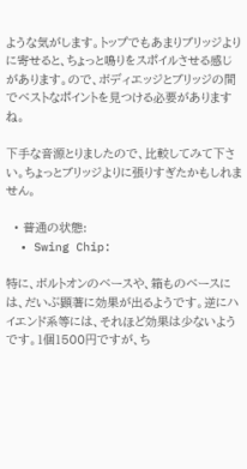ような気がします。トップでもあまりブリッジよりに寄せると、ちょっと鳴りをスポイルさせる感じがあります。ので、ボディエッジとブリッジの間でベストなポイントを見つける必要がありますね。

下手な音源とりましたので、比較してみて下さい。ちょっとブリッジよりに張りすぎたかもしれません。

  • 普通の状態:
  • Swing Chip:

特に、ボルトオンのベースや、箱ものベースには、だいぶ顕著に効果が出るようです。逆にハイエンド系等には、それほど効果は少ないようです。1個1500円ですが、ち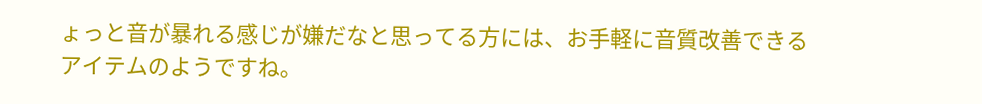ょっと音が暴れる感じが嫌だなと思ってる方には、お手軽に音質改善できるアイテムのようですね。